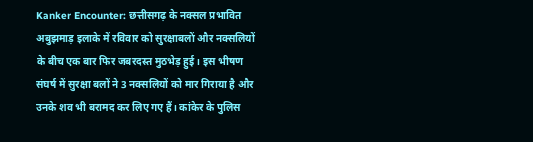Kanker Encounter: छत्तीसगढ़ के नक्सल प्रभावित अबुझमाड़ इलाके में रविवार को सुरक्षाबलों और नक्सलियों के बीच एक बार फिर जबरदस्त मुठभेड़ हुई। इस भीषण संघर्ष में सुरक्षा बलों ने 3 नक्सलियों को मार गिराया है और उनके शव भी बरामद कर लिए गए हैं। कांकेर के पुलिस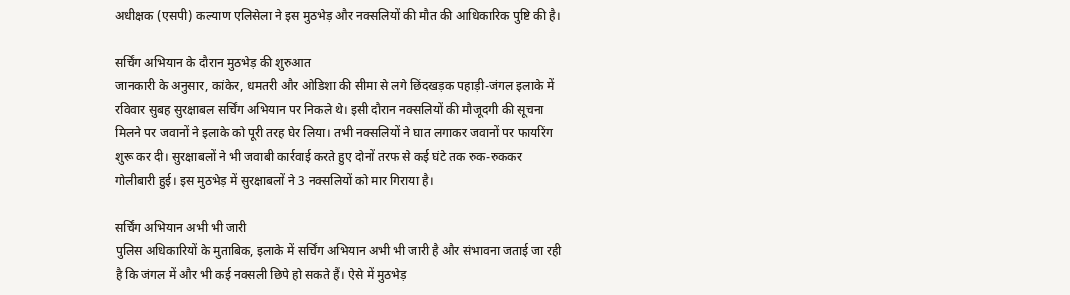अधीक्षक (एसपी) कल्याण एलिसेला ने इस मुठभेड़ और नक्सलियों की मौत की आधिकारिक पुष्टि की है।

सर्चिंग अभियान के दौरान मुठभेड़ की शुरुआत
जानकारी के अनुसार, कांकेर, धमतरी और ओडिशा की सीमा से लगे छिंदखड़क पहाड़ी-जंगल इलाके में रविवार सुबह सुरक्षाबल सर्चिंग अभियान पर निकले थे। इसी दौरान नक्सलियों की मौजूदगी की सूचना मिलने पर जवानों ने इलाके को पूरी तरह घेर लिया। तभी नक्सलियों ने घात लगाकर जवानों पर फायरिंग शुरू कर दी। सुरक्षाबलों ने भी जवाबी कार्रवाई करते हुए दोनों तरफ से कई घंटे तक रुक-रुककर गोलीबारी हुई। इस मुठभेड़ में सुरक्षाबलों ने 3 नक्सलियों को मार गिराया है।

सर्चिंग अभियान अभी भी जारी
पुलिस अधिकारियों के मुताबिक, इलाके में सर्चिंग अभियान अभी भी जारी है और संभावना जताई जा रही है कि जंगल में और भी कई नक्सली छिपे हो सकते हैं। ऐसे में मुठभेड़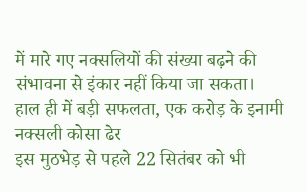में मारे गए नक्सलियों की संख्या बढ़ने की संभावना से इंकार नहीं किया जा सकता।
हाल ही में बड़ी सफलता, एक करोड़ के इनामी नक्सली कोसा ढेर
इस मुठभेड़ से पहले 22 सितंबर को भी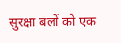सुरक्षा बलों को एक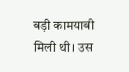बड़ी कामयाबी मिली थी। उस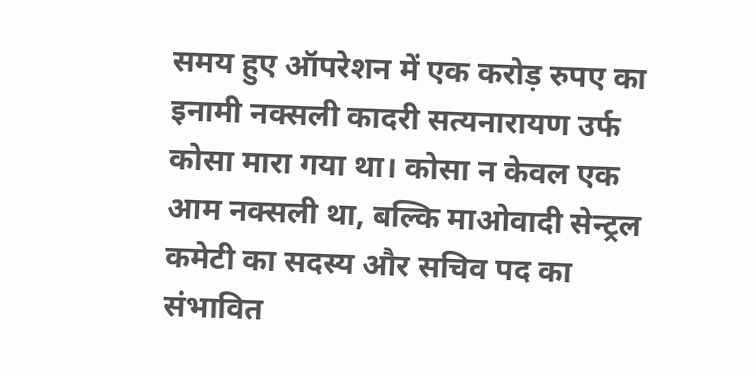समय हुए ऑपरेशन में एक करोड़ रुपए का इनामी नक्सली कादरी सत्यनारायण उर्फ कोसा मारा गया था। कोसा न केवल एक आम नक्सली था, बल्कि माओवादी सेन्ट्रल कमेटी का सदस्य और सचिव पद का संभावित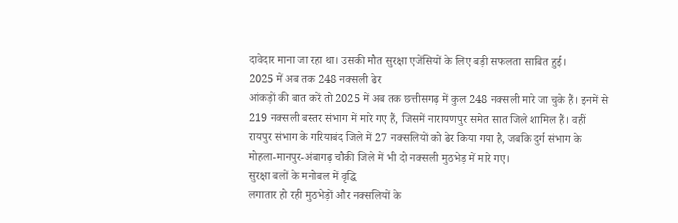दावेदार माना जा रहा था। उसकी मौत सुरक्षा एजेंसियों के लिए बड़ी सफलता साबित हुई।
2025 में अब तक 248 नक्सली ढेर
आंकड़ों की बात करें तो 2025 में अब तक छत्तीसगढ़ में कुल 248 नक्सली मारे जा चुके हैं। इनमें से 219 नक्सली बस्तर संभाग में मारे गए हैं, जिसमें नारायणपुर समेत सात जिले शामिल हैं। वहीं रायपुर संभाग के गरियाबंद जिले में 27 नक्सलियों को ढेर किया गया है, जबकि दुर्ग संभाग के मोहला-मानपुर-अंबागढ़ चौकी जिले में भी दो नक्सली मुठभेड़ में मारे गए।
सुरक्षा बलों के मनोबल में वृद्धि
लगातार हो रही मुठभेड़ों और नक्सलियों के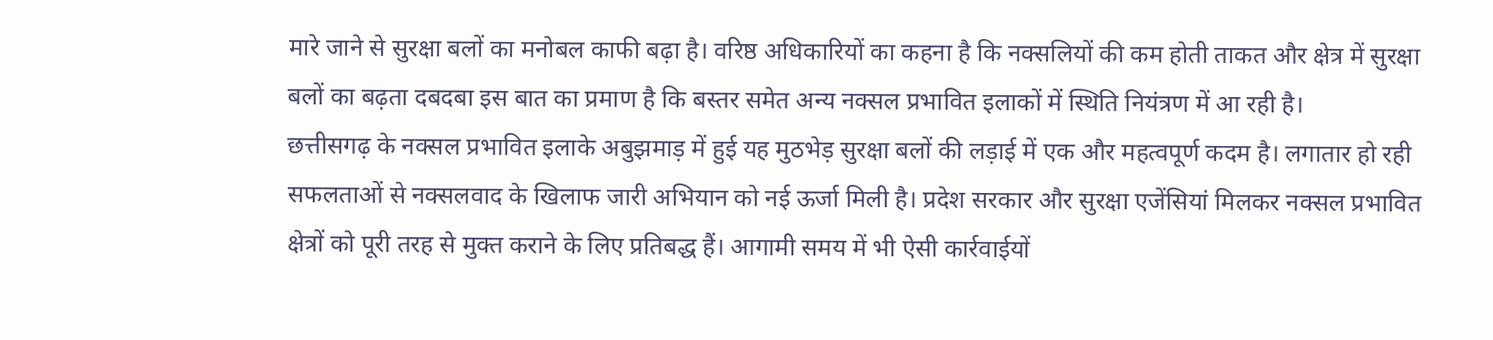मारे जाने से सुरक्षा बलों का मनोबल काफी बढ़ा है। वरिष्ठ अधिकारियों का कहना है कि नक्सलियों की कम होती ताकत और क्षेत्र में सुरक्षा बलों का बढ़ता दबदबा इस बात का प्रमाण है कि बस्तर समेत अन्य नक्सल प्रभावित इलाकों में स्थिति नियंत्रण में आ रही है।
छत्तीसगढ़ के नक्सल प्रभावित इलाके अबुझमाड़ में हुई यह मुठभेड़ सुरक्षा बलों की लड़ाई में एक और महत्वपूर्ण कदम है। लगातार हो रही सफलताओं से नक्सलवाद के खिलाफ जारी अभियान को नई ऊर्जा मिली है। प्रदेश सरकार और सुरक्षा एजेंसियां मिलकर नक्सल प्रभावित क्षेत्रों को पूरी तरह से मुक्त कराने के लिए प्रतिबद्ध हैं। आगामी समय में भी ऐसी कार्रवाईयों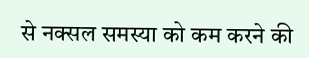से नक्सल समस्या को कम करने की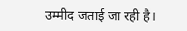उम्मीद जताई जा रही है।